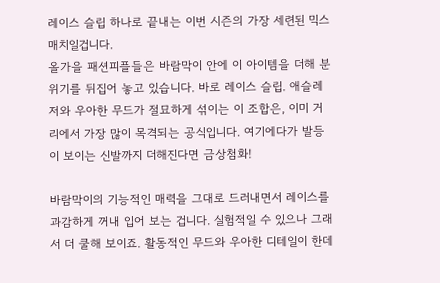레이스 슬립 하나로 끝내는 이번 시즌의 가장 세련된 믹스 매치일겁니다.
올가을 패션피플들은 바람막이 안에 이 아이템을 더해 분위기를 뒤집어 놓고 있습니다. 바로 레이스 슬립. 애슬레저와 우아한 무드가 절묘하게 섞이는 이 조합은, 이미 거리에서 가장 많이 목격되는 공식입니다. 여기에다가 발등이 보이는 신발까지 더해진다면 금상첨화!

바람막이의 기능적인 매력을 그대로 드러내면서 레이스를 과감하게 꺼내 입어 보는 겁니다. 실험적일 수 있으나 그래서 더 쿨해 보이죠. 활동적인 무드와 우아한 디테일이 한데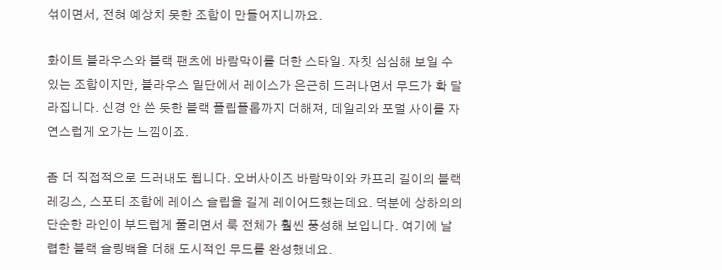섞이면서, 전혀 예상치 못한 조합이 만들어지니까요.

화이트 블라우스와 블랙 팬츠에 바람막이를 더한 스타일. 자칫 심심해 보일 수 있는 조합이지만, 블라우스 밑단에서 레이스가 은근히 드러나면서 무드가 확 달라집니다. 신경 안 쓴 듯한 블랙 플립플롭까지 더해져, 데일리와 포멀 사이를 자연스럽게 오가는 느낌이죠.

좀 더 직접적으로 드러내도 됩니다. 오버사이즈 바람막이와 카프리 길이의 블랙 레깅스, 스포티 조합에 레이스 슬립을 길게 레이어드했는데요. 덕분에 상하의의 단순한 라인이 부드럽게 풀리면서 룩 전체가 훨씬 풍성해 보입니다. 여기에 날렵한 블랙 슬링백을 더해 도시적인 무드를 완성했네요.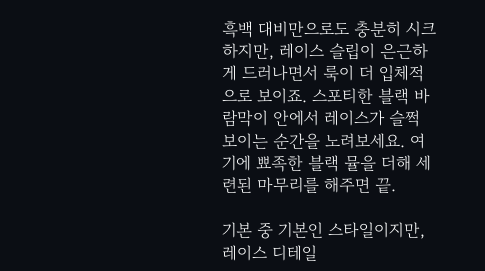흑백 대비만으로도 충분히 시크하지만, 레이스 슬립이 은근하게 드러나면서 룩이 더 입체적으로 보이죠. 스포티한 블랙 바람막이 안에서 레이스가 슬쩍 보이는 순간을 노려보세요. 여기에 뾰족한 블랙 뮬을 더해 세련된 마무리를 해주면 끝.

기본 중 기본인 스타일이지만, 레이스 디테일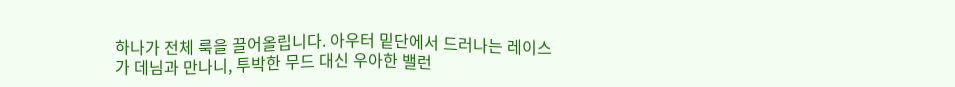하나가 전체 룩을 끌어올립니다. 아우터 밑단에서 드러나는 레이스가 데님과 만나니, 투박한 무드 대신 우아한 밸런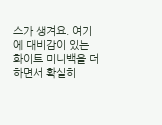스가 생겨요. 여기에 대비감이 있는 화이트 미니백을 더하면서 확실히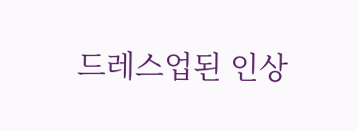드레스업된 인상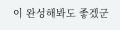이 완성해봐도 좋겠군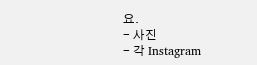요.
- 사진
- 각 Instagram